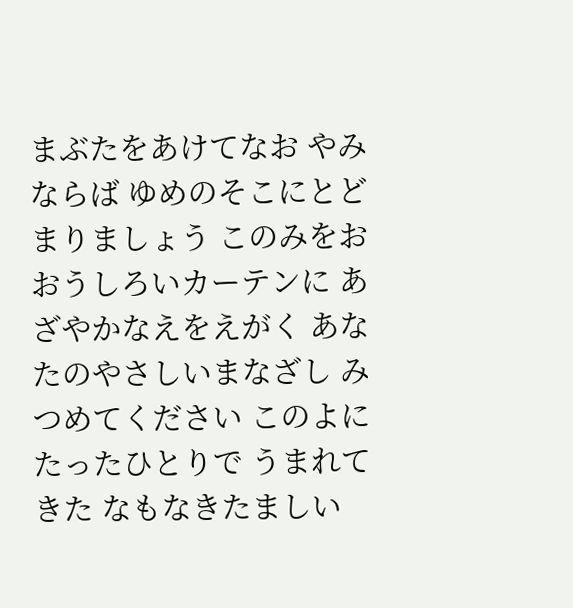まぶたをあけてなお やみならば ゆめのそこにとどまりましょう このみをおおうしろいカーテンに あざやかなえをえがく あなたのやさしいまなざし みつめてください このよにたったひとりで うまれてきた なもなきたましい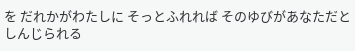を だれかがわたしに そっとふれれば そのゆびがあなただと しんじられる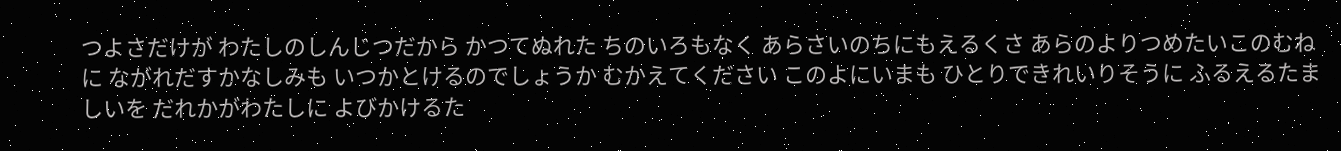つよさだけが わたしのしんじつだから かつてぬれた ちのいろもなく あらさいのちにもえるくさ あらのよりつめたいこのむねに ながれだすかなしみも いつかとけるのでしょうか むかえてください このよにいまも ひとりできれいりそうに ふるえるたましいを だれかがわたしに よびかけるた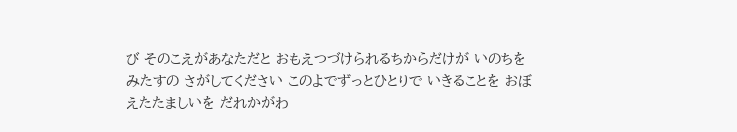び そのこえがあなただと おもえつづけられるちからだけが いのちをみたすの さがしてください このよでずっとひとりで いきることを おぼえたたましいを だれかがわ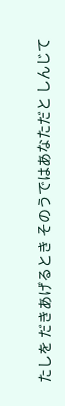たしを だきあげるとき そのうではあなただと しんじて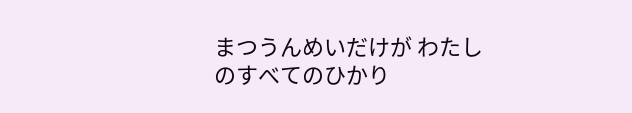まつうんめいだけが わたしのすべてのひかり